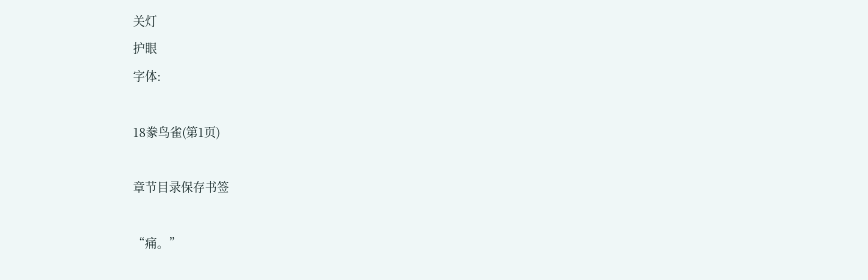关灯
护眼
字体:

18豢鸟雀(第1页)

章节目录保存书签

“痛。”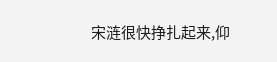宋涟很快挣扎起来,仰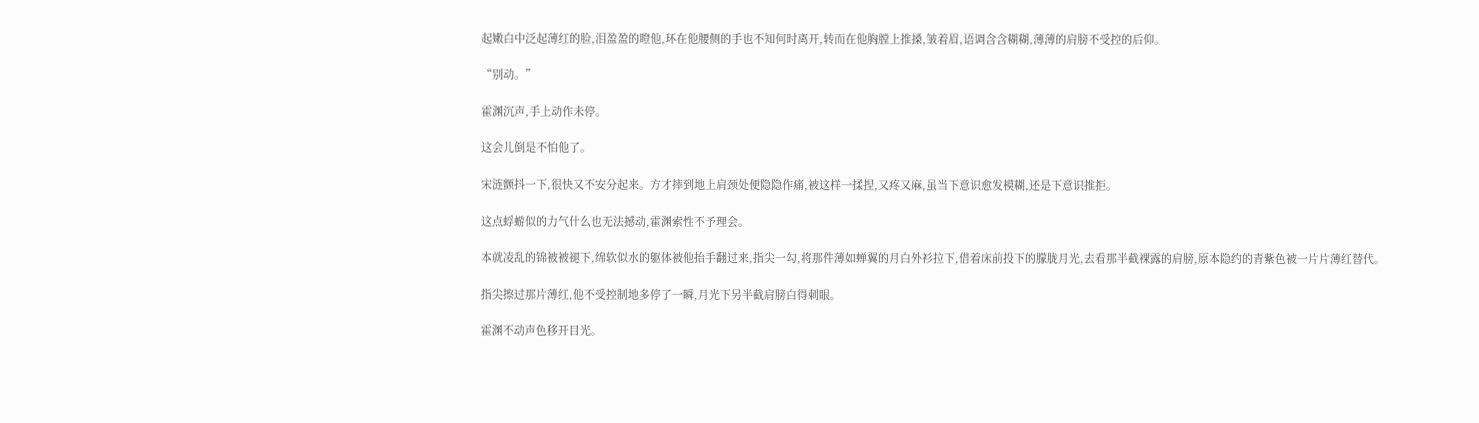起嫩白中泛起薄红的脸,泪盈盈的瞪他,环在他腰侧的手也不知何时离开,转而在他胸膛上推搡,皱着眉,语调含含糊糊,薄薄的肩膀不受控的后仰。

“别动。”

霍渊沉声,手上动作未停。

这会儿倒是不怕他了。

宋涟颤抖一下,很快又不安分起来。方才摔到地上肩颈处便隐隐作痛,被这样一揉捏,又疼又麻,虽当下意识愈发模糊,还是下意识推拒。

这点蜉蝣似的力气什么也无法撼动,霍渊索性不予理会。

本就凌乱的锦被被褪下,绵软似水的躯体被他抬手翻过来,指尖一勾,将那件薄如蝉翼的月白外衫拉下,借着床前投下的朦胧月光,去看那半截裸露的肩膀,原本隐约的青紫色被一片片薄红替代。

指尖擦过那片薄红,他不受控制地多停了一瞬,月光下另半截肩膀白得刺眼。

霍渊不动声色移开目光。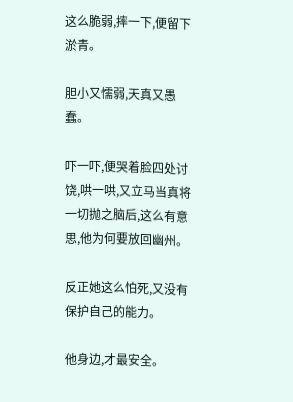这么脆弱,摔一下,便留下淤青。

胆小又懦弱,天真又愚蠢。

吓一吓,便哭着脸四处讨饶,哄一哄,又立马当真将一切抛之脑后,这么有意思,他为何要放回幽州。

反正她这么怕死,又没有保护自己的能力。

他身边,才最安全。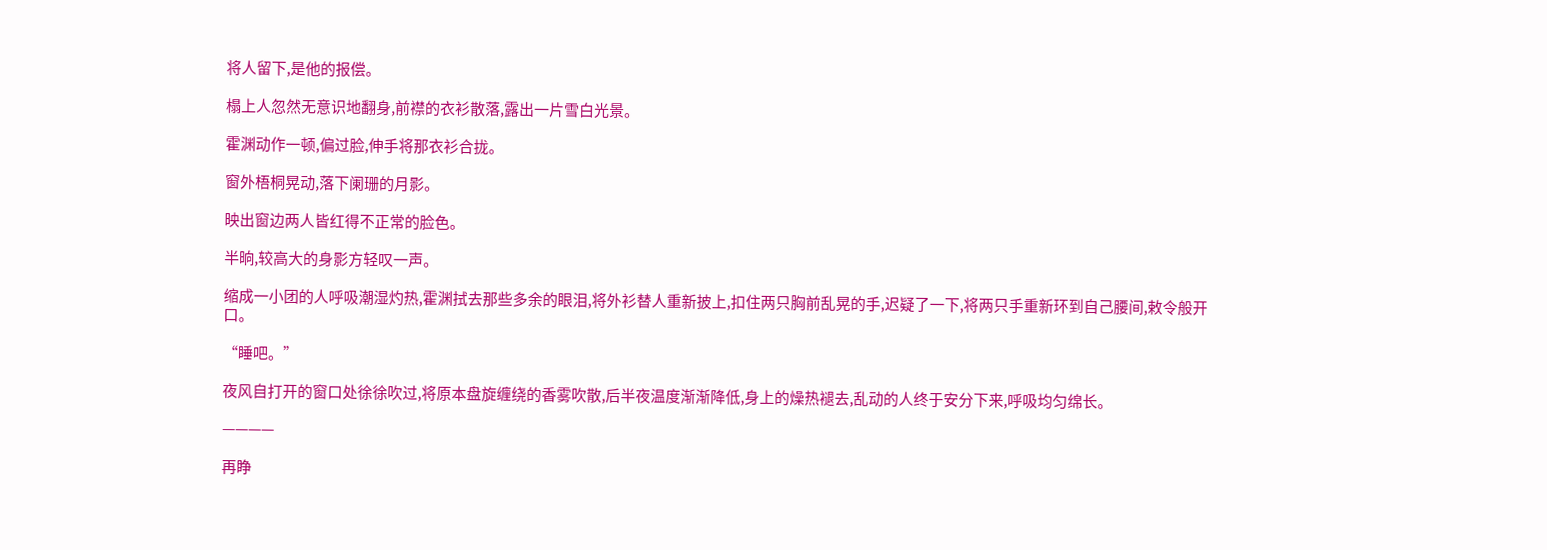将人留下,是他的报偿。

榻上人忽然无意识地翻身,前襟的衣衫散落,露出一片雪白光景。

霍渊动作一顿,偏过脸,伸手将那衣衫合拢。

窗外梧桐晃动,落下阑珊的月影。

映出窗边两人皆红得不正常的脸色。

半晌,较高大的身影方轻叹一声。

缩成一小团的人呼吸潮湿灼热,霍渊拭去那些多余的眼泪,将外衫替人重新披上,扣住两只胸前乱晃的手,迟疑了一下,将两只手重新环到自己腰间,敕令般开口。

“睡吧。”

夜风自打开的窗口处徐徐吹过,将原本盘旋缠绕的香雾吹散,后半夜温度渐渐降低,身上的燥热褪去,乱动的人终于安分下来,呼吸均匀绵长。

————

再睁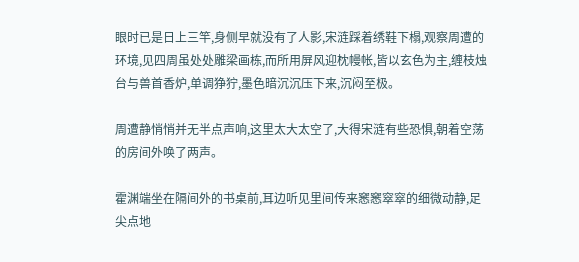眼时已是日上三竿,身侧早就没有了人影,宋涟踩着绣鞋下榻,观察周遭的环境,见四周虽处处雕梁画栋,而所用屏风迎枕幔帐,皆以玄色为主,缠枝烛台与兽首香炉,单调狰狞,墨色暗沉沉压下来,沉闷至极。

周遭静悄悄并无半点声响,这里太大太空了,大得宋涟有些恐惧,朝着空荡的房间外唤了两声。

霍渊端坐在隔间外的书桌前,耳边听见里间传来窸窸窣窣的细微动静,足尖点地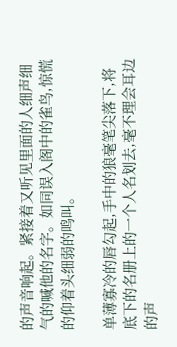的声音响起。紧接着又听见里面的人细声细气的喊他的名字。如同误入阁中的雀鸟,惊慌的仰着头细弱的鸣叫。

单薄寡冷的唇勾起,手中的狼毫笔尖落下,将底下的名册上的一个人名划去,毫不理会耳边的声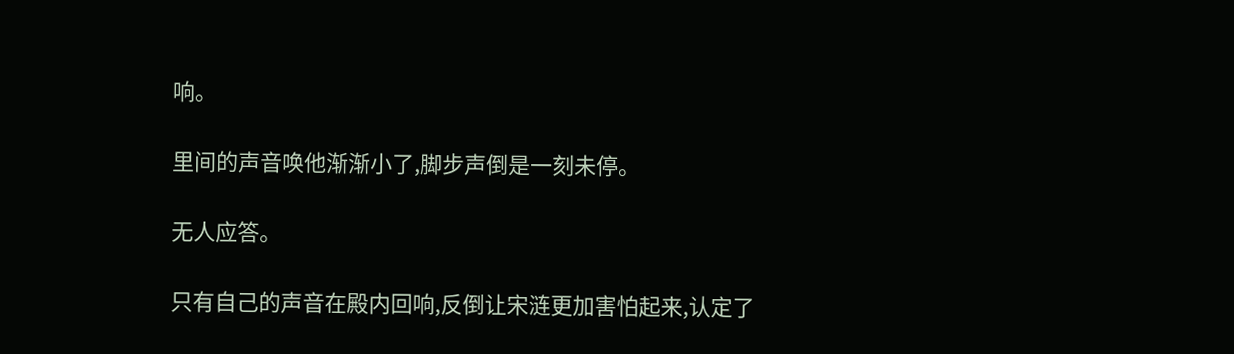响。

里间的声音唤他渐渐小了,脚步声倒是一刻未停。

无人应答。

只有自己的声音在殿内回响,反倒让宋涟更加害怕起来,认定了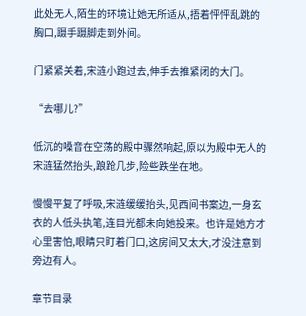此处无人,陌生的环境让她无所适从,捂着怦怦乱跳的胸口,蹑手蹑脚走到外间。

门紧紧关着,宋涟小跑过去,伸手去推紧闭的大门。

“去哪儿?”

低沉的嗓音在空荡的殿中骤然响起,原以为殿中无人的宋涟猛然抬头,踉跄几步,险些跌坐在地。

慢慢平复了呼吸,宋涟缓缓抬头,见西间书案边,一身玄衣的人低头执笔,连目光都未向她投来。也许是她方才心里害怕,眼睛只盯着门口,这房间又太大,才没注意到旁边有人。

章节目录